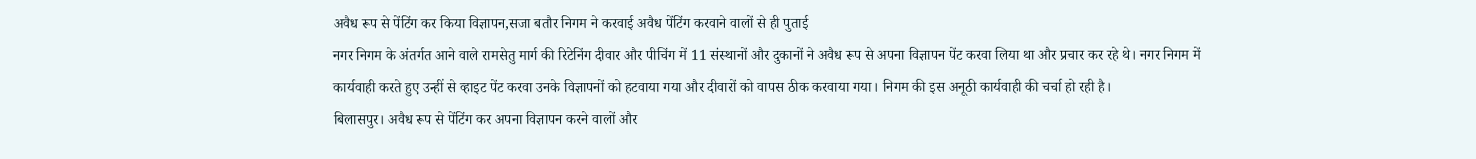अवैध रूप से पेंटिंग कर किया विज्ञापन,सजा बतौर निगम ने करवाई अवैध पेंटिंग करवाने वालों से ही पुताई
नगर निगम के अंतर्गत आने वाले रामसेतु मार्ग की रिटेनिंग दीवार और पीचिंग में 11 संस्थानों और दुकानों ने अवैध रूप से अपना विज्ञापन पेंट करवा लिया था और प्रचार कर रहे थे। नगर निगम में कार्यवाही करते हुए उन्हीं से व्हाइट पेंट करवा उनके विज्ञापनों को हटवाया गया और दीवारों को वापस ठीक करवाया गया। निगम की इस अनूठी कार्यवाही की चर्चा हो रही है।
बिलासपुर। अवैध रूप से पेंटिंग कर अपना विज्ञापन करने वालों और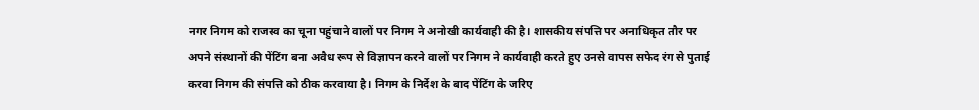नगर निगम को राजस्व का चूना पहुंचाने वालों पर निगम ने अनोखी कार्यवाही की है। शासकीय संपत्ति पर अनाधिकृत तौर पर अपने संस्थानों की पेंटिंग बना अवैध रूप से विज्ञापन करने वालों पर निगम ने कार्यवाही करते हुए उनसे वापस सफेद रंग से पुताई करवा निगम की संपत्ति को ठीक करवाया है। निगम के निर्देश के बाद पेंटिंग के जरिए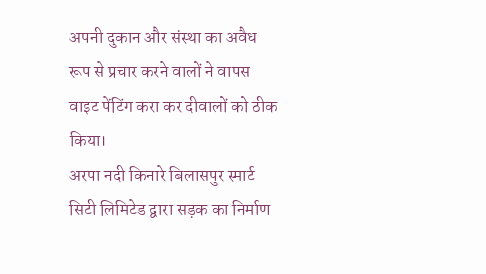अपनी दुकान और संस्था का अवैध रूप से प्रचार करने वालों ने वापस वाइट पेंटिंग करा कर दीवालों को ठीक किया।
अरपा नदी किनारे बिलासपुर स्मार्ट सिटी लिमिटेड द्वारा सड़क का निर्माण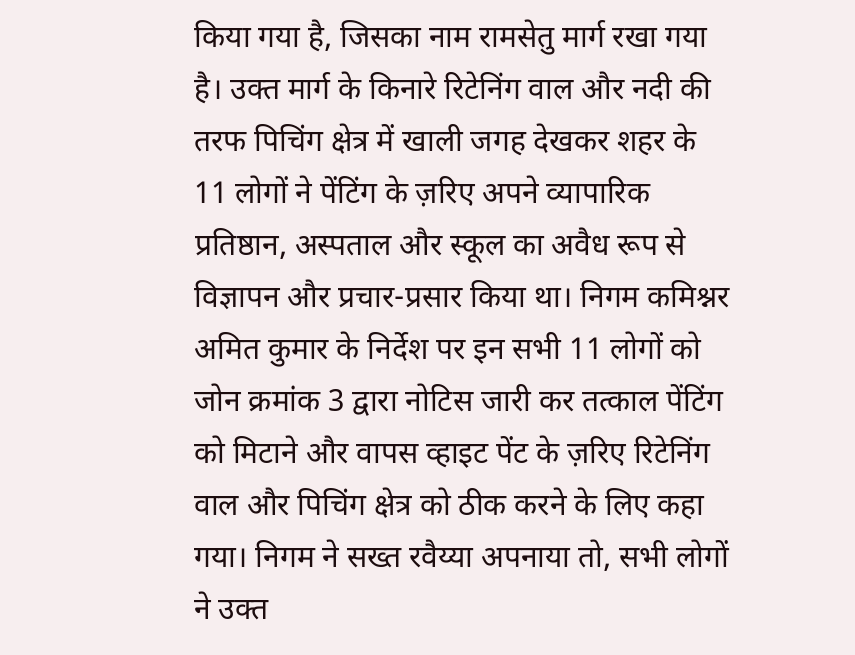किया गया है, जिसका नाम रामसेतु मार्ग रखा गया है। उक्त मार्ग के किनारे रिटेनिंग वाल और नदी की तरफ पिचिंग क्षेत्र में खाली जगह देखकर शहर के 11 लोगों ने पेंटिंग के ज़रिए अपने व्यापारिक प्रतिष्ठान, अस्पताल और स्कूल का अवैध रूप से विज्ञापन और प्रचार-प्रसार किया था। निगम कमिश्नर अमित कुमार के निर्देश पर इन सभी 11 लोगों को जोन क्रमांक 3 द्वारा नोटिस जारी कर तत्काल पेंटिंग को मिटाने और वापस व्हाइट पेंट के ज़रिए रिटेनिंग वाल और पिचिंग क्षेत्र को ठीक करने के लिए कहा गया। निगम ने सख्त रवैय्या अपनाया तो, सभी लोगों ने उक्त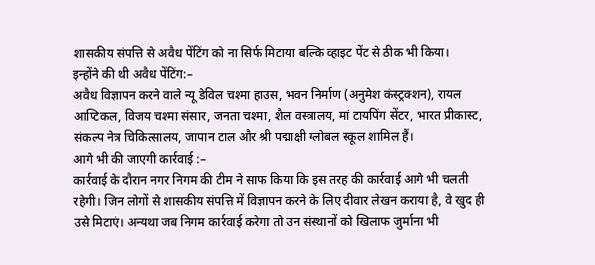शासकीय संपत्ति से अवैध पेंटिंग को ना सिर्फ मिटाया बल्कि व्हाइट पेंट से ठीक भी किया।
इन्होंने की थी अवैध पेंटिंग:–
अवैध विज्ञापन करने वाले न्यू डेविल चश्मा हाउस, भवन निर्माण (अनुमेश कंस्ट्रक्शन), रायल आप्टिकल, विजय चश्मा संसार, जनता चश्मा, शैल वस्त्रालय, मां टायपिंग सेंटर, भारत प्रीकास्ट, संकल्प नेत्र चिकित्सालय, जापान टाल और श्री पद्माक्षी ग्लोबल स्कूल शामिल हैं।
आगे भी की जाएगी कार्रवाई :–
कार्रवाई के दौरान नगर निगम की टीम ने साफ किया कि इस तरह की कार्रवाई आगे भी चलती रहेगी। जिन लोगों से शासकीय संपत्ति में विज्ञापन करने के लिए दीवार लेखन कराया है, वे खुद ही उसे मिटाएं। अन्यथा जब निगम कार्रवाई करेगा तो उन संस्थानों को खिलाफ जुर्माना भी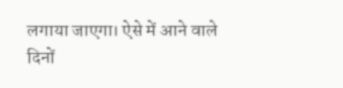लगाया जाएगा। ऐसे में आने वाले दिनों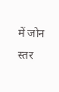में जोन स्तर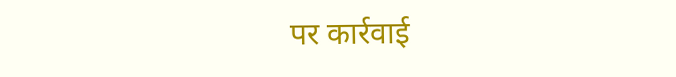पर कार्रवाई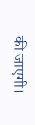की जाएगी।